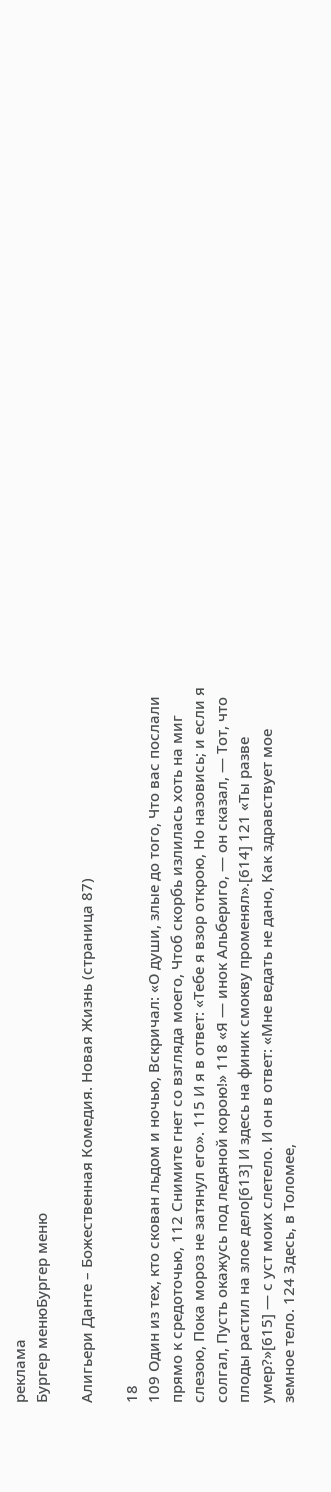реклама
Бургер менюБургер меню

Алигьери Данте – Божественная Комедия. Новая Жизнь (страница 87)

18
109 Один из тех, кто скован льдом и ночью, Вскричал: «О души, злые до того, Что вас послали прямо к средоточью, 112 Снимите гнет со взгляда моего, Чтоб скорбь излилась хоть на миг слезою, Пока мороз не затянул его». 115 И я в ответ: «Тебе я взор открою, Но назовись; и если я солгал, Пусть окажусь под ледяной корою!» 118 «Я — инок Альбериго, — он сказал, — Тот, что плоды растил на злое дело[613] И здесь на финик смокву променял».[614] 121 «Ты разве умер?»[615] — с уст моих слетело. И он в ответ: «Мне ведать не дано, Как здравствует мое земное тело. 124 Здесь, в Толомее,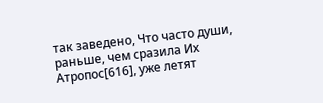так заведено, Что часто души, раньше, чем сразила Их Атропос[616], уже летят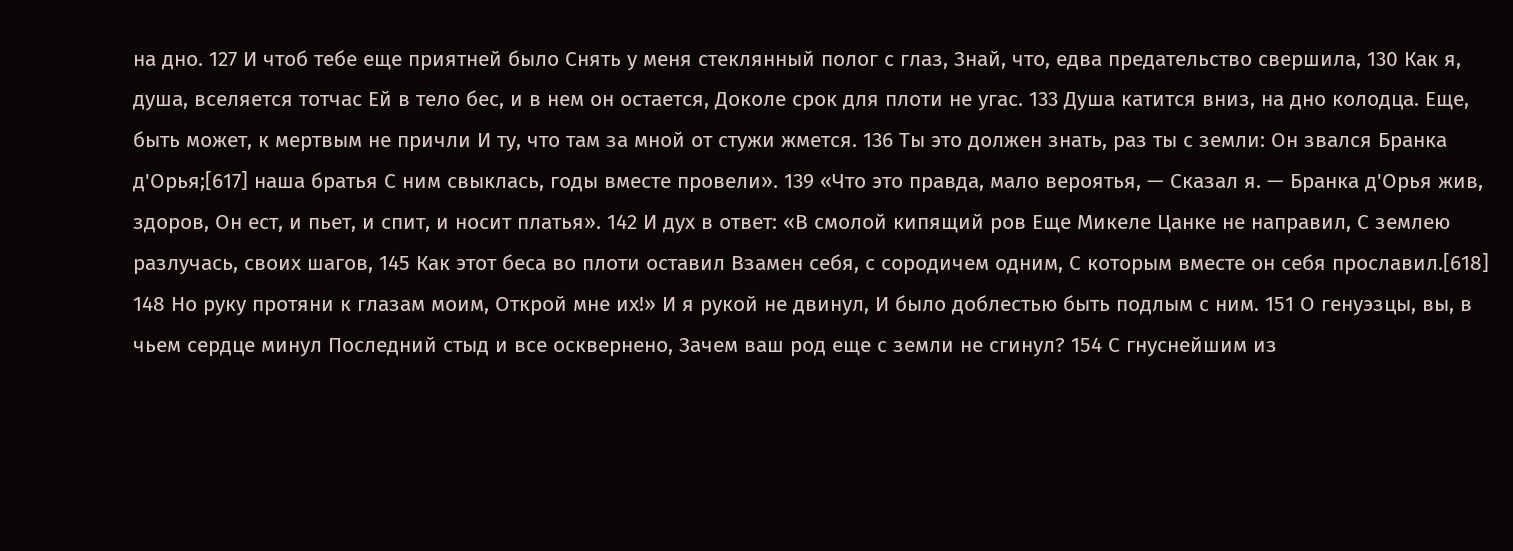на дно. 127 И чтоб тебе еще приятней было Снять у меня стеклянный полог с глаз, Знай, что, едва предательство свершила, 130 Как я, душа, вселяется тотчас Ей в тело бес, и в нем он остается, Доколе срок для плоти не угас. 133 Душа катится вниз, на дно колодца. Еще, быть может, к мертвым не причли И ту, что там за мной от стужи жмется. 136 Ты это должен знать, раз ты с земли: Он звался Бранка д'Орья;[617] наша братья С ним свыклась, годы вместе провели». 139 «Что это правда, мало вероятья, — Сказал я. — Бранка д'Орья жив, здоров, Он ест, и пьет, и спит, и носит платья». 142 И дух в ответ: «В смолой кипящий ров Еще Микеле Цанке не направил, С землею разлучась, своих шагов, 145 Как этот беса во плоти оставил Взамен себя, с сородичем одним, С которым вместе он себя прославил.[618] 148 Но руку протяни к глазам моим, Открой мне их!» И я рукой не двинул, И было доблестью быть подлым с ним. 151 О генуэзцы, вы, в чьем сердце минул Последний стыд и все осквернено, Зачем ваш род еще с земли не сгинул? 154 С гнуснейшим из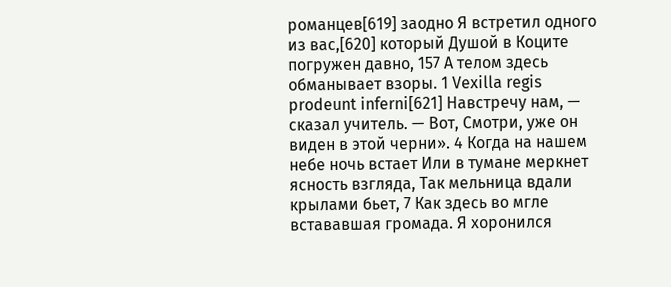романцев[619] заодно Я встретил одного из вас,[620] который Душой в Коците погружен давно, 157 А телом здесь обманывает взоры. 1 Vexilla regis prodeunt inferni[621] Навстречу нам, — сказал учитель. — Вот, Смотри, уже он виден в этой черни». 4 Когда на нашем небе ночь встает Или в тумане меркнет ясность взгляда, Так мельница вдали крылами бьет, 7 Как здесь во мгле встававшая громада. Я хоронился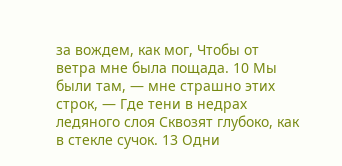за вождем, как мог, Чтобы от ветра мне была пощада. 10 Мы были там, — мне страшно этих строк, — Где тени в недрах ледяного слоя Сквозят глубоко, как в стекле сучок. 13 Одни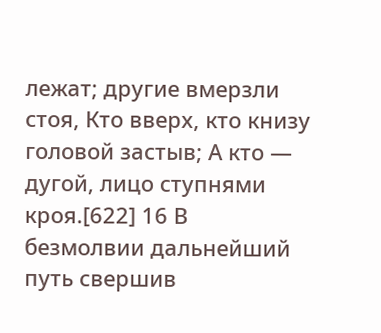лежат; другие вмерзли стоя, Кто вверх, кто книзу головой застыв; А кто — дугой, лицо ступнями кроя.[622] 16 В безмолвии дальнейший путь свершив